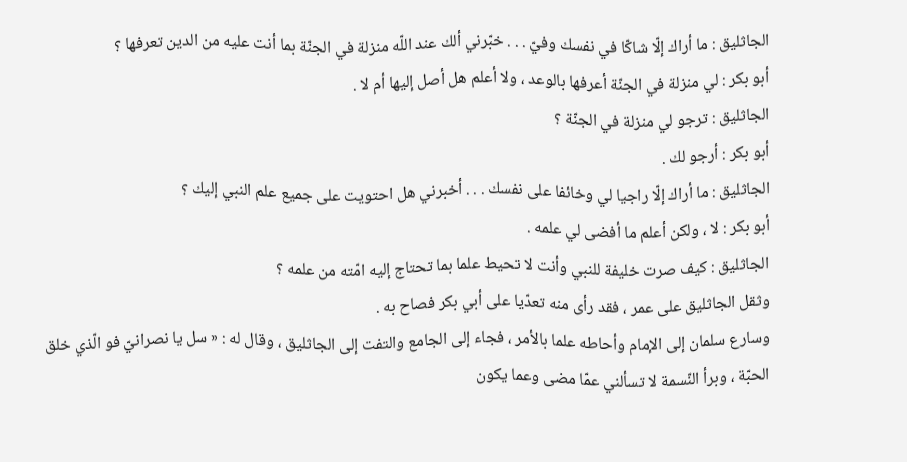الجاثليق : ما أراك إلّا شاكّا في نفسك وفيّ . . . خبّرني ألك عند اللّه منزلة في الجنّة بما أنت عليه من الدين تعرفها ؟
أبو بكر : لي منزلة في الجنّة أعرفها بالوعد ، ولا أعلم هل أصل إليها أم لا .
الجاثليق : ترجو لي منزلة في الجنّة ؟
أبو بكر : أرجو لك .
الجاثليق : ما أراك إلّا راجيا لي وخائفا على نفسك . . . أخبرني هل احتويت على جميع علم النبي إليك ؟
أبو بكر : لا ، ولكن أعلم ما أفضى لي علمه .
الجاثليق : كيف صرت خليفة للنبي وأنت لا تحيط علما بما تحتاج إليه امّته من علمه ؟
وثقل الجاثليق على عمر ، فقد رأى منه تعدّيا على أبي بكر فصاح به .
وسارع سلمان إلى الإمام وأحاطه علما بالأمر ، فجاء إلى الجامع والتفت إلى الجاثليق ، وقال له : « سل يا نصرانيّ فو الّذي خلق الحبّة ، وبرأ النّسمة لا تسألني عمّا مضى وعما يكون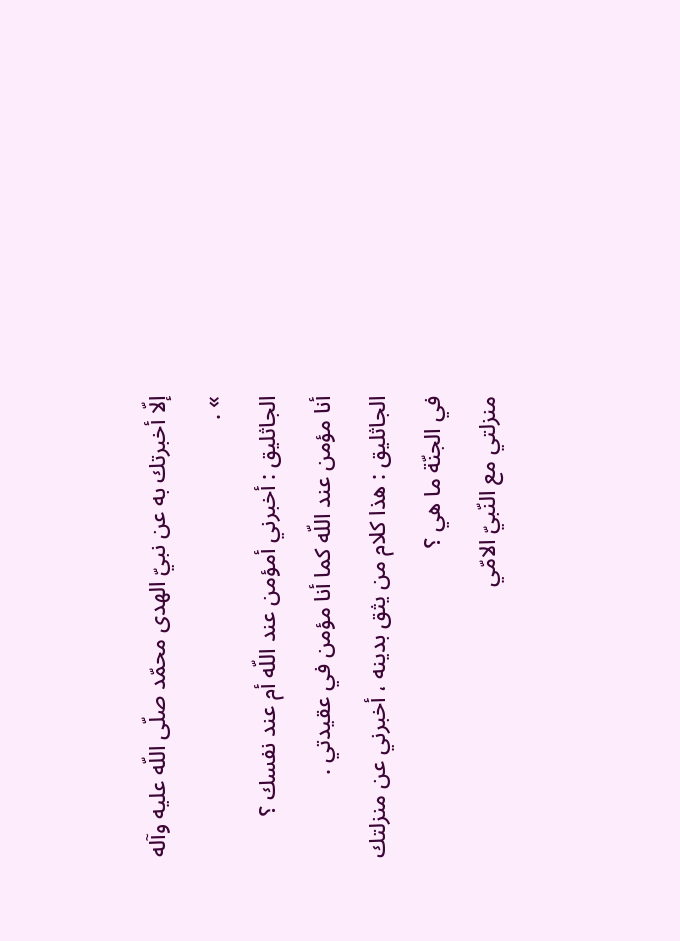إلّا أخبرتك به عن نبيّ الهدى محمّد صلّى اللّه عليه وآله » .
الجاثليق : أخبرني أمؤمن عند اللّه أم عند نفسك ؟
أنا مؤمن عند اللّه كما أنا مؤمن في عقيدتي .
الجاثليق : هذا كلام من يثق بدينه ، أخبرني عن منزلتك في الجنّة ما هي ؟
منزلتي مع النّبيّ الامّي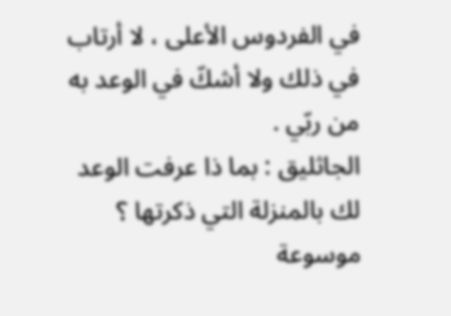في الفردوس الأعلى ، لا أرتاب في ذلك ولا أشكّ في الوعد به من ربّي .
الجاثليق : بما ذا عرفت الوعد لك بالمنزلة التي ذكرتها ؟
موسوعة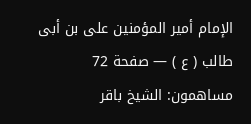الإمام أمير المؤمنين على بن أبى طالب ( ع ) — صفحة 72
مساهمون: الشيخ باقر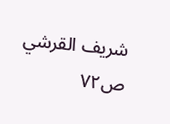شريف القرشي
ص٧٢